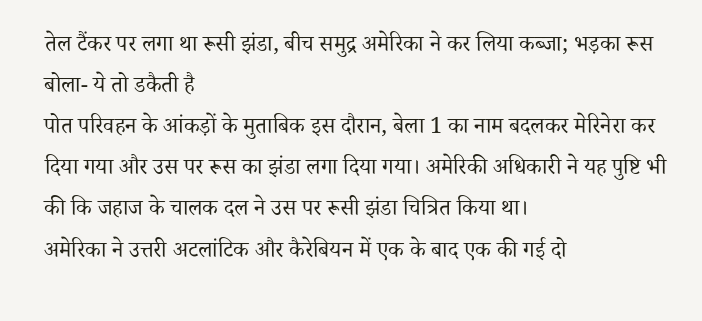तेल टैंकर पर लगा था रूसी झंडा, बीच समुद्र अमेरिका ने कर लिया कब्जा; भड़का रूस बोला- ये तो डकैती है
पोत परिवहन के आंकड़ों के मुताबिक इस दौरान, बेला 1 का नाम बदलकर मेरिनेरा कर दिया गया और उस पर रूस का झंडा लगा दिया गया। अमेरिकी अधिकारी ने यह पुष्टि भी की कि जहाज के चालक दल ने उस पर रूसी झंडा चित्रित किया था।
अमेरिका ने उत्तरी अटलांटिक और कैरेबियन में एक के बाद एक की गई दो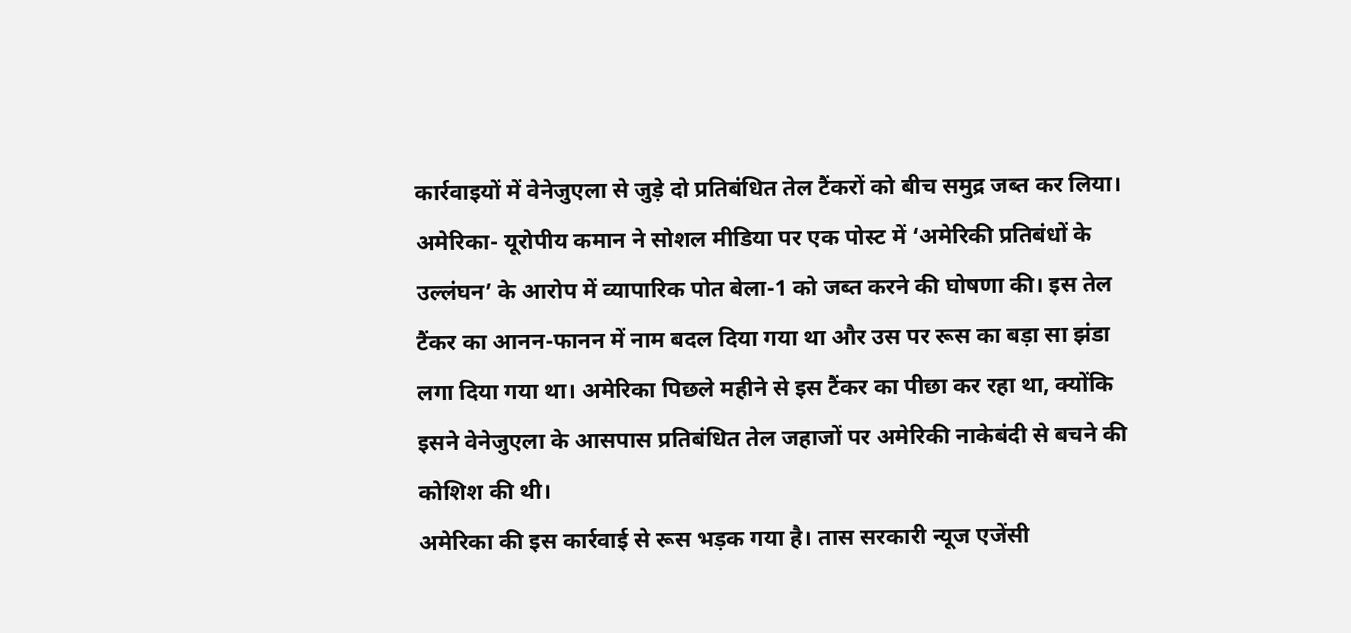कार्रवाइयों में वेनेजुएला से जुड़े दो प्रतिबंधित तेल टैंकरों को बीच समुद्र जब्त कर लिया। अमेरिका- यूरोपीय कमान ने सोशल मीडिया पर एक पोस्ट में ‘अमेरिकी प्रतिबंधों के उल्लंघन’ के आरोप में व्यापारिक पोत बेला-1 को जब्त करने की घोषणा की। इस तेल टैंकर का आनन-फानन में नाम बदल दिया गया था और उस पर रूस का बड़ा सा झंडा लगा दिया गया था। अमेरिका पिछले महीने से इस टैंकर का पीछा कर रहा था, क्योंकि इसने वेनेजुएला के आसपास प्रतिबंधित तेल जहाजों पर अमेरिकी नाकेबंदी से बचने की कोशिश की थी।
अमेरिका की इस कार्रवाई से रूस भड़क गया है। तास सरकारी न्यूज एजेंसी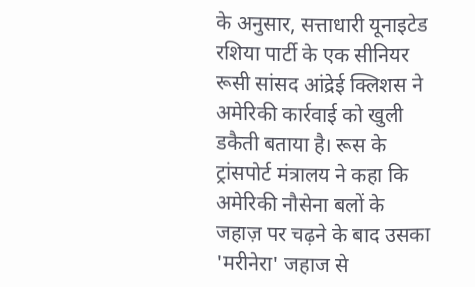के अनुसार, सत्ताधारी यूनाइटेड रशिया पार्टी के एक सीनियर रूसी सांसद आंद्रेई क्लिशस ने अमेरिकी कार्रवाई को खुली डकैती बताया है। रूस के ट्रांसपोर्ट मंत्रालय ने कहा कि अमेरिकी नौसेना बलों के जहाज़ पर चढ़ने के बाद उसका 'मरीनेरा' जहाज से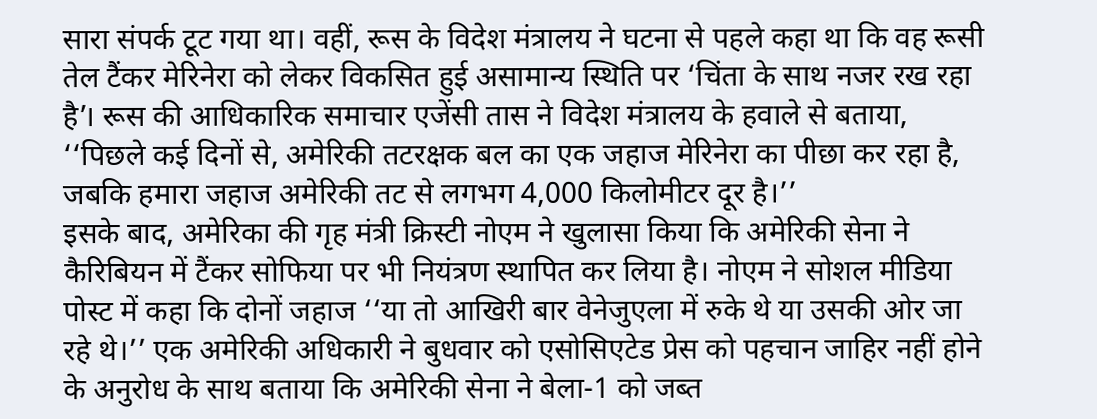सारा संपर्क टूट गया था। वहीं, रूस के विदेश मंत्रालय ने घटना से पहले कहा था कि वह रूसी तेल टैंकर मेरिनेरा को लेकर विकसित हुई असामान्य स्थिति पर ‘चिंता के साथ नजर रख रहा है’। रूस की आधिकारिक समाचार एजेंसी तास ने विदेश मंत्रालय के हवाले से बताया, ‘‘पिछले कई दिनों से, अमेरिकी तटरक्षक बल का एक जहाज मेरिनेरा का पीछा कर रहा है, जबकि हमारा जहाज अमेरिकी तट से लगभग 4,000 किलोमीटर दूर है।’’
इसके बाद, अमेरिका की गृह मंत्री क्रिस्टी नोएम ने खुलासा किया कि अमेरिकी सेना ने कैरिबियन में टैंकर सोफिया पर भी नियंत्रण स्थापित कर लिया है। नोएम ने सोशल मीडिया पोस्ट में कहा कि दोनों जहाज ‘‘या तो आखिरी बार वेनेजुएला में रुके थे या उसकी ओर जा रहे थे।’’ एक अमेरिकी अधिकारी ने बुधवार को एसोसिएटेड प्रेस को पहचान जाहिर नहीं होने के अनुरोध के साथ बताया कि अमेरिकी सेना ने बेला-1 को जब्त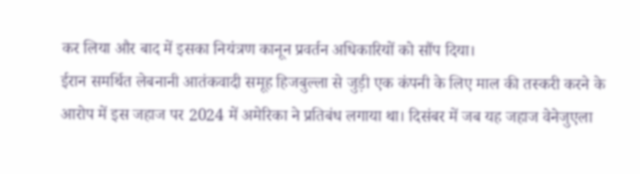कर लिया और बाद में इसका नियंत्रण कानून प्रवर्तन अधिकारियों को सौंप दिया।
ईरान समर्थित लेबनानी आतंकवादी समूह हिजबुल्ला से जुड़ी एक कंपनी के लिए माल की तस्करी करने के आरोप में इस जहाज पर 2024 में अमेरिका ने प्रतिबंध लगाया था। दिसंबर में जब यह जहाज वेनेजुएला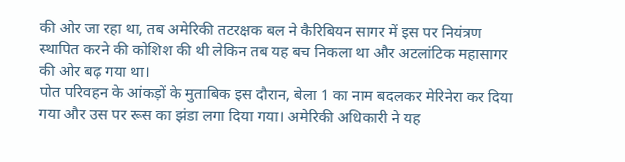की ओर जा रहा था, तब अमेरिकी तटरक्षक बल ने कैरिबियन सागर में इस पर नियंत्रण स्थापित करने की कोशिश की थी लेकिन तब यह बच निकला था और अटलांटिक महासागर की ओर बढ़ गया था।
पोत परिवहन के आंकड़ों के मुताबिक इस दौरान, बेला 1 का नाम बदलकर मेरिनेरा कर दिया गया और उस पर रूस का झंडा लगा दिया गया। अमेरिकी अधिकारी ने यह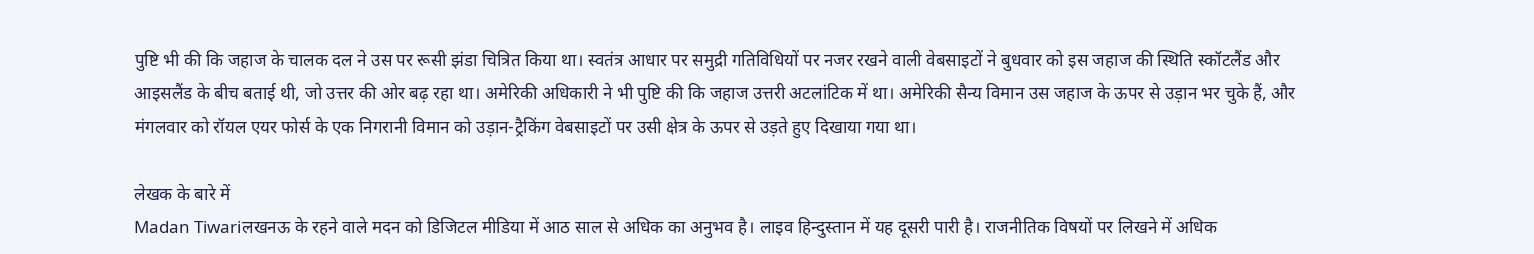पुष्टि भी की कि जहाज के चालक दल ने उस पर रूसी झंडा चित्रित किया था। स्वतंत्र आधार पर समुद्री गतिविधियों पर नजर रखने वाली वेबसाइटों ने बुधवार को इस जहाज की स्थिति स्कॉटलैंड और आइसलैंड के बीच बताई थी, जो उत्तर की ओर बढ़ रहा था। अमेरिकी अधिकारी ने भी पुष्टि की कि जहाज उत्तरी अटलांटिक में था। अमेरिकी सैन्य विमान उस जहाज के ऊपर से उड़ान भर चुके हैं, और मंगलवार को रॉयल एयर फोर्स के एक निगरानी विमान को उड़ान-ट्रैकिंग वेबसाइटों पर उसी क्षेत्र के ऊपर से उड़ते हुए दिखाया गया था।

लेखक के बारे में
Madan Tiwariलखनऊ के रहने वाले मदन को डिजिटल मीडिया में आठ साल से अधिक का अनुभव है। लाइव हिन्दुस्तान में यह दूसरी पारी है। राजनीतिक विषयों पर लिखने में अधिक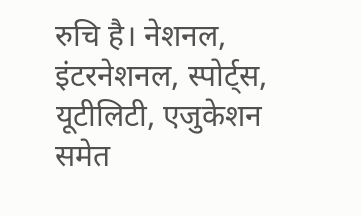रुचि है। नेशनल, इंटरनेशनल, स्पोर्ट्स, यूटीलिटी, एजुकेशन समेत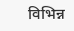विभिन्न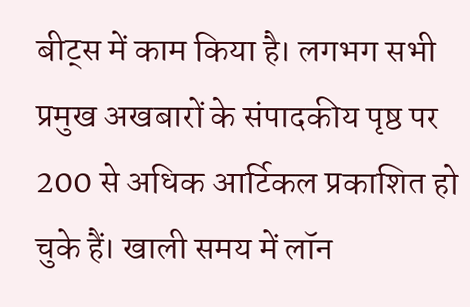बीट्स में काम किया है। लगभग सभी प्रमुख अखबारों के संपादकीय पृष्ठ पर 200 से अधिक आर्टिकल प्रकाशित हो चुके हैं। खाली समय में लॉन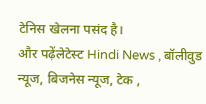टेनिस खेलना पसंद है।
और पढ़ेंलेटेस्ट Hindi News , बॉलीवुड न्यूज, बिजनेस न्यूज, टेक ,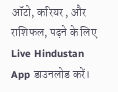ऑटो, करियर , और राशिफल, पढ़ने के लिए Live Hindustan App डाउनलोड करें।